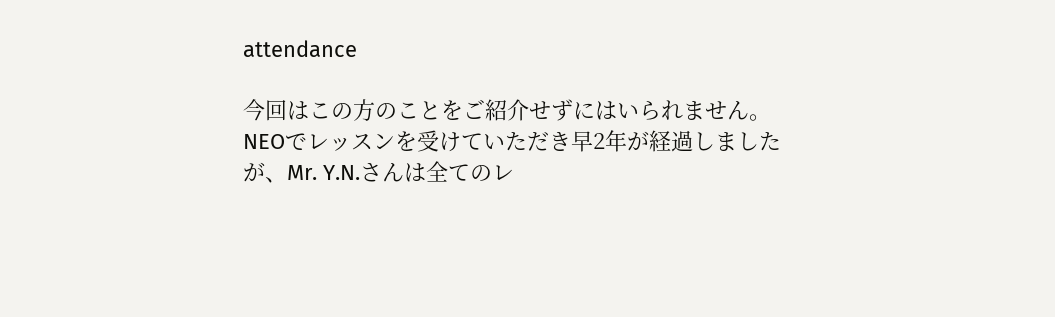attendance

今回はこの方のことをご紹介せずにはいられません。
NEOでレッスンを受けていただき早2年が経過しましたが、Mr. Y.N.さんは全てのレ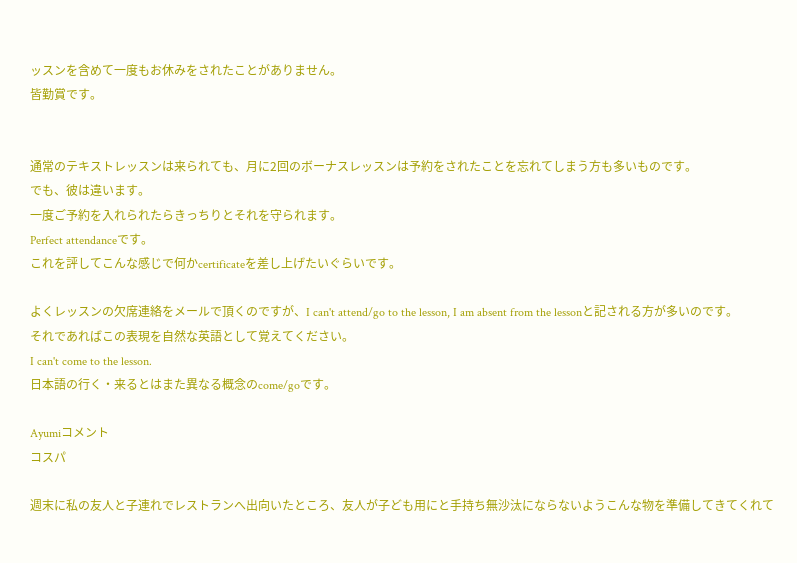ッスンを含めて一度もお休みをされたことがありません。
皆勤賞です。


通常のテキストレッスンは来られても、月に2回のボーナスレッスンは予約をされたことを忘れてしまう方も多いものです。
でも、彼は違います。
一度ご予約を入れられたらきっちりとそれを守られます。
Perfect attendanceです。
これを評してこんな感じで何かcertificateを差し上げたいぐらいです。

よくレッスンの欠席連絡をメールで頂くのですが、I can't attend/go to the lesson, I am absent from the lessonと記される方が多いのです。
それであればこの表現を自然な英語として覚えてください。
I can't come to the lesson.
日本語の行く・来るとはまた異なる概念のcome/goです。

Ayumiコメント
コスパ

週末に私の友人と子連れでレストランへ出向いたところ、友人が子ども用にと手持ち無沙汰にならないようこんな物を準備してきてくれて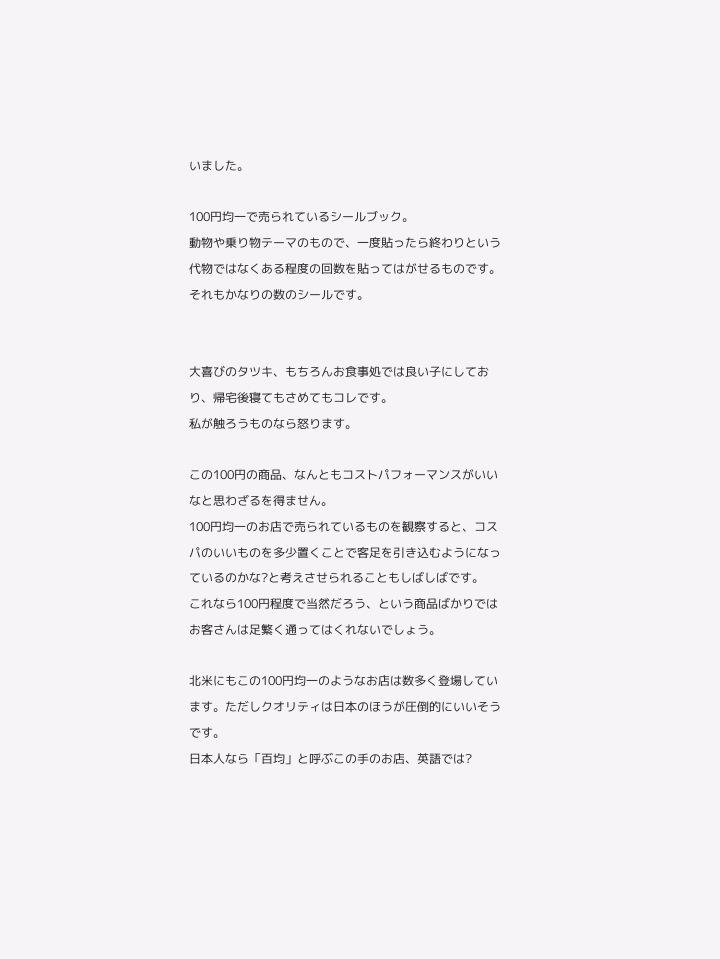いました。

100円均一で売られているシールブック。
動物や乗り物テーマのもので、一度貼ったら終わりという代物ではなくある程度の回数を貼ってはがせるものです。
それもかなりの数のシールです。


大喜びのタツキ、もちろんお食事処では良い子にしており、帰宅後寝てもさめてもコレです。
私が触ろうものなら怒ります。

この100円の商品、なんともコストパフォーマンスがいいなと思わざるを得ません。
100円均一のお店で売られているものを観察すると、コスパのいいものを多少置くことで客足を引き込むようになっているのかな?と考えさせられることもしばしばです。
これなら100円程度で当然だろう、という商品ばかりではお客さんは足繁く通ってはくれないでしょう。

北米にもこの100円均一のようなお店は数多く登場しています。ただしクオリティは日本のほうが圧倒的にいいそうです。
日本人なら「百均」と呼ぶこの手のお店、英語では?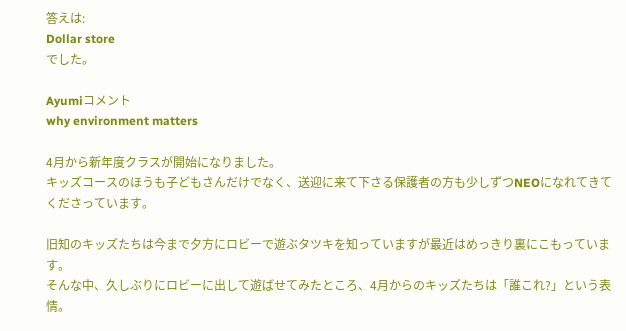答えは:
Dollar store
でした。

Ayumiコメント
why environment matters

4月から新年度クラスが開始になりました。
キッズコースのほうも子どもさんだけでなく、送迎に来て下さる保護者の方も少しずつNEOになれてきてくださっています。

旧知のキッズたちは今まで夕方にロビーで遊ぶタツキを知っていますが最近はめっきり裏にこもっています。
そんな中、久しぶりにロビーに出して遊ばせてみたところ、4月からのキッズたちは「誰これ?」という表情。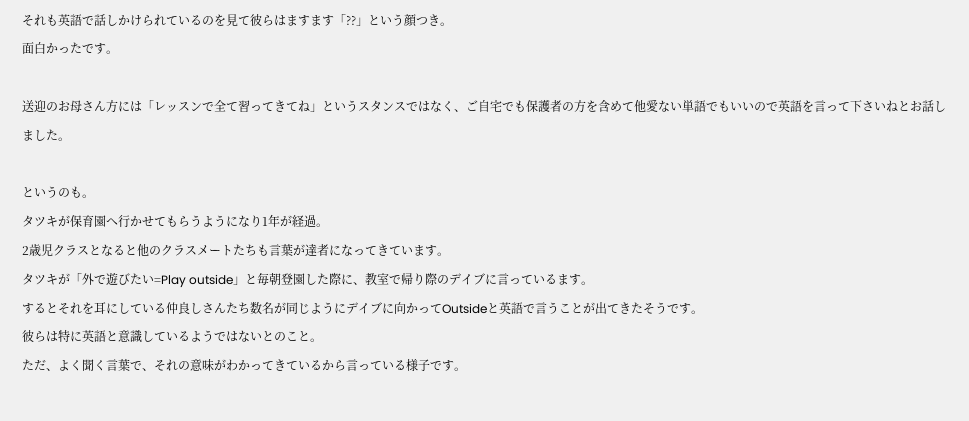それも英語で話しかけられているのを見て彼らはますます「??」という顔つき。
面白かったです。

送迎のお母さん方には「レッスンで全て習ってきてね」というスタンスではなく、ご自宅でも保護者の方を含めて他愛ない単語でもいいので英語を言って下さいねとお話しました。

というのも。
タツキが保育園へ行かせてもらうようになり1年が経過。
2歳児クラスとなると他のクラスメートたちも言葉が達者になってきています。
タツキが「外で遊びたい=Play outside」と毎朝登園した際に、教室で帰り際のデイブに言っているます。
するとそれを耳にしている仲良しさんたち数名が同じようにデイブに向かってOutsideと英語で言うことが出てきたそうです。
彼らは特に英語と意識しているようではないとのこと。
ただ、よく聞く言葉で、それの意味がわかってきているから言っている様子です。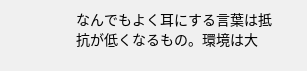なんでもよく耳にする言葉は抵抗が低くなるもの。環境は大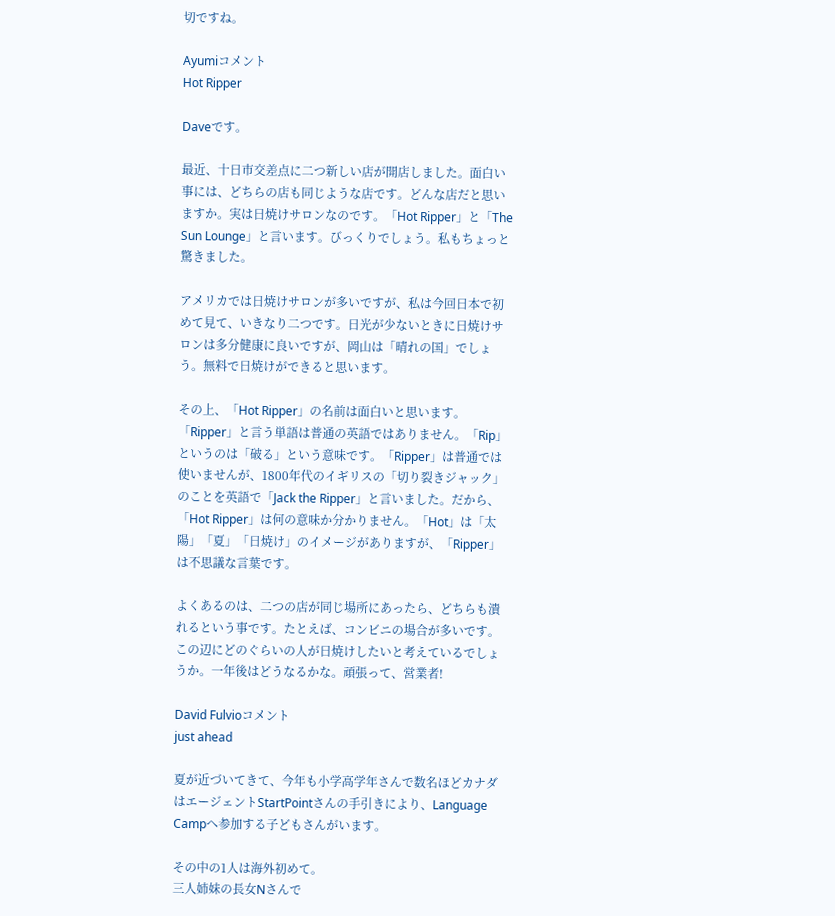切ですね。

Ayumiコメント
Hot Ripper

Daveです。

最近、十日市交差点に二つ新しい店が開店しました。面白い事には、どちらの店も同じような店です。どんな店だと思いますか。実は日焼けサロンなのです。「Hot Ripper」と「The Sun Lounge」と言います。びっくりでしょう。私もちょっと驚きました。

アメリカでは日焼けサロンが多いですが、私は今回日本で初めて見て、いきなり二つです。日光が少ないときに日焼けサロンは多分健康に良いですが、岡山は「晴れの国」でしょう。無料で日焼けができると思います。

その上、「Hot Ripper」の名前は面白いと思います。「Ripper」と言う単語は普通の英語ではありません。「Rip」というのは「破る」という意味です。「Ripper」は普通では使いませんが、1800年代のイギリスの「切り裂きジャック」のことを英語で「Jack the Ripper」と言いました。だから、「Hot Ripper」は何の意味か分かりません。「Hot」は「太陽」「夏」「日焼け」のイメージがありますが、「Ripper」は不思議な言葉です。

よくあるのは、二つの店が同じ場所にあったら、どちらも潰れるという事です。たとえば、コンビニの場合が多いです。この辺にどのぐらいの人が日焼けしたいと考えているでしょうか。一年後はどうなるかな。頑張って、営業者!

David Fulvioコメント
just ahead

夏が近づいてきて、今年も小学高学年さんで数名ほどカナダはエージェントStartPointさんの手引きにより、Language Campへ参加する子どもさんがいます。

その中の1人は海外初めて。
三人姉妹の長女Nさんで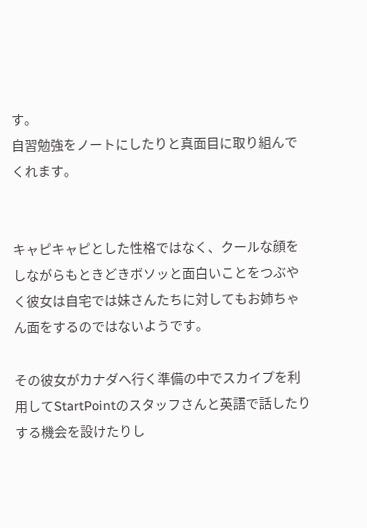す。
自習勉強をノートにしたりと真面目に取り組んでくれます。


キャピキャピとした性格ではなく、クールな顔をしながらもときどきボソッと面白いことをつぶやく彼女は自宅では妹さんたちに対してもお姉ちゃん面をするのではないようです。

その彼女がカナダへ行く準備の中でスカイプを利用してStartPointのスタッフさんと英語で話したりする機会を設けたりし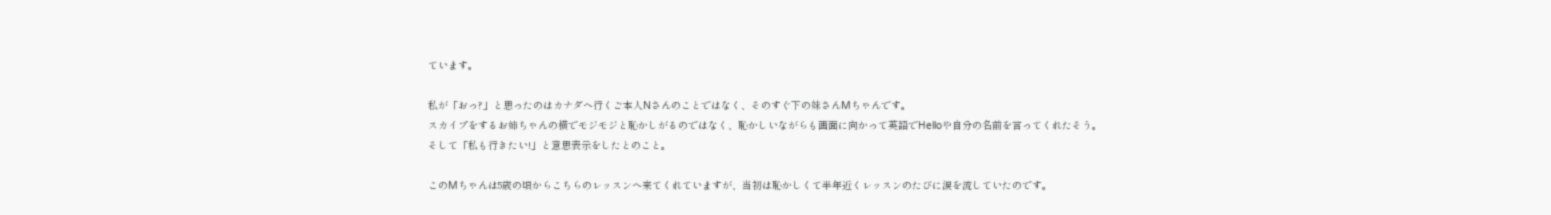ています。

私が「おっ?」と思ったのはカナダへ行くご本人Nさんのことではなく、そのすぐ下の妹さんMちゃんです。
スカイプをするお姉ちゃんの横でモジモジと恥かしがるのではなく、恥かしいながらも画面に向かって英語でHelloや自分の名前を言ってくれたそう。
そして「私も行きたい!」と意思表示をしたとのこと。

このMちゃんは5歳の頃からこちらのレッスンへ来てくれていますが、当初は恥かしくて半年近くレッスンのたびに涙を流していたのです。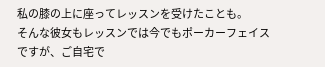私の膝の上に座ってレッスンを受けたことも。
そんな彼女もレッスンでは今でもポーカーフェイスですが、ご自宅で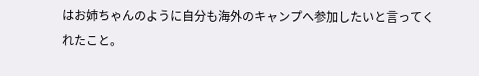はお姉ちゃんのように自分も海外のキャンプへ参加したいと言ってくれたこと。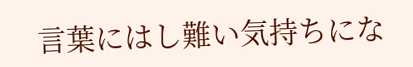言葉にはし難い気持ちにな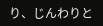り、じんわりと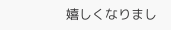嬉しくなりまし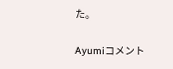た。

Ayumiコメント